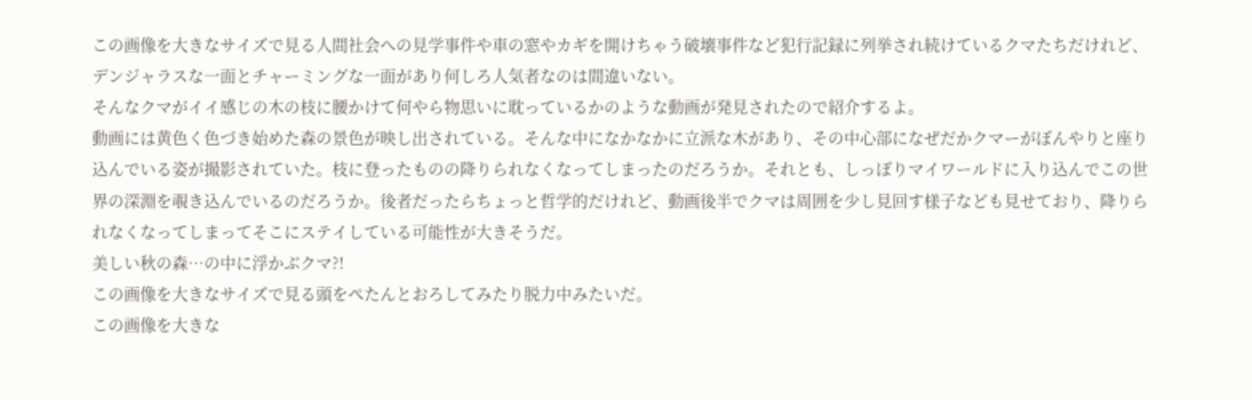この画像を大きなサイズで見る人間社会への見学事件や車の窓やカギを開けちゃう破壊事件など犯行記録に列挙され続けているクマたちだけれど、デンジャラスな一面とチャーミングな一面があり何しろ人気者なのは間違いない。
そんなクマがイイ感じの木の枝に腰かけて何やら物思いに耽っているかのような動画が発見されたので紹介するよ。
動画には黄色く色づき始めた森の景色が映し出されている。そんな中になかなかに立派な木があり、その中心部になぜだかクマーがぼんやりと座り込んでいる姿が撮影されていた。枝に登ったものの降りられなくなってしまったのだろうか。それとも、しっぽりマイワールドに入り込んでこの世界の深淵を覗き込んでいるのだろうか。後者だったらちょっと哲学的だけれど、動画後半でクマは周囲を少し見回す様子なども見せており、降りられなくなってしまってそこにステイしている可能性が大きそうだ。
美しい秋の森…の中に浮かぶクマ?!
この画像を大きなサイズで見る頭をぺたんとおろしてみたり脱力中みたいだ。
この画像を大きな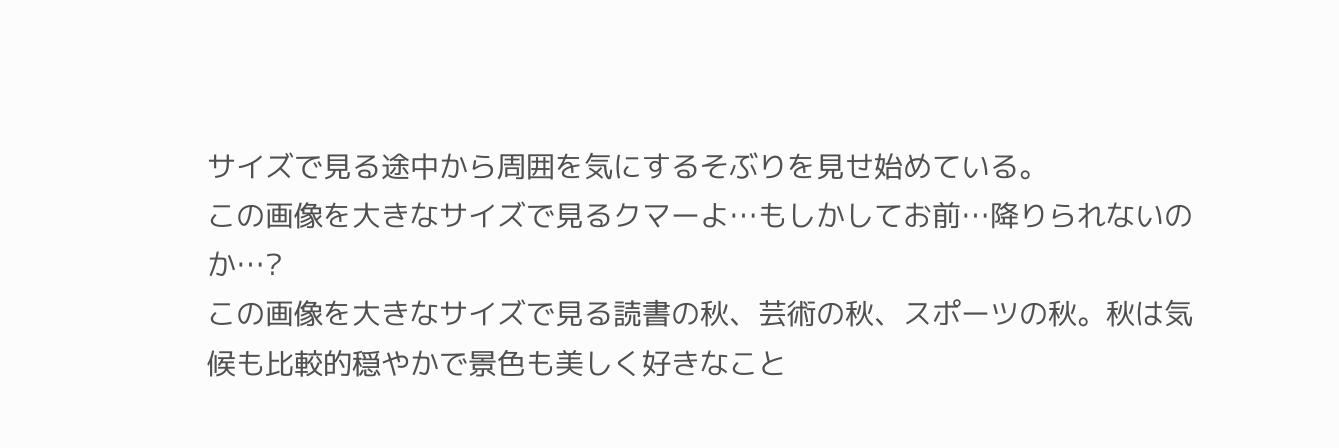サイズで見る途中から周囲を気にするそぶりを見せ始めている。
この画像を大きなサイズで見るクマーよ…もしかしてお前…降りられないのか…?
この画像を大きなサイズで見る読書の秋、芸術の秋、スポーツの秋。秋は気候も比較的穏やかで景色も美しく好きなこと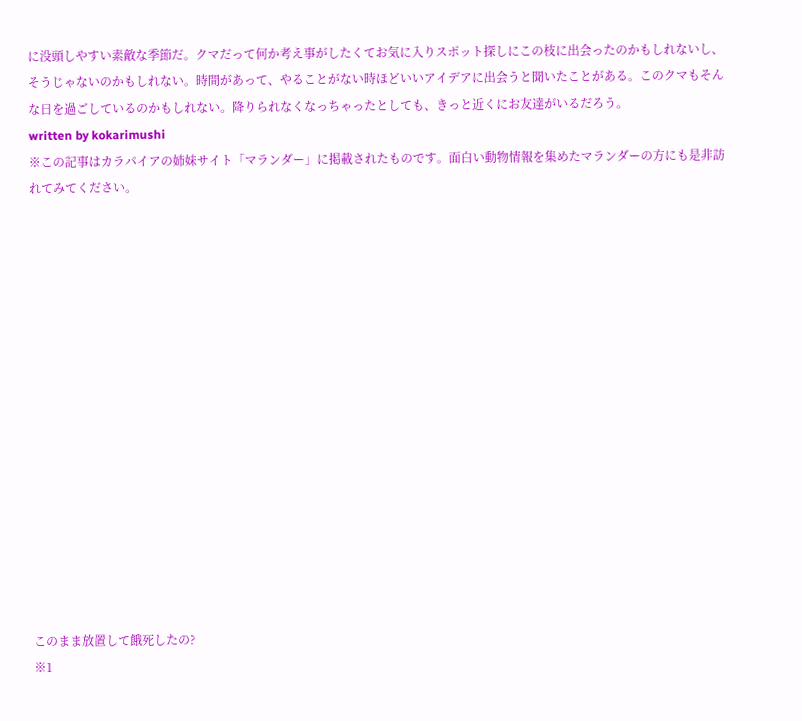に没頭しやすい素敵な季節だ。クマだって何か考え事がしたくてお気に入りスポット探しにこの枝に出会ったのかもしれないし、そうじゃないのかもしれない。時間があって、やることがない時ほどいいアイデアに出会うと聞いたことがある。このクマもそんな日を過ごしているのかもしれない。降りられなくなっちゃったとしても、きっと近くにお友達がいるだろう。
written by kokarimushi
※この記事はカラパイアの姉妹サイト「マランダー」に掲載されたものです。面白い動物情報を集めたマランダーの方にも是非訪れてみてください。
















このまま放置して餓死したの?
※1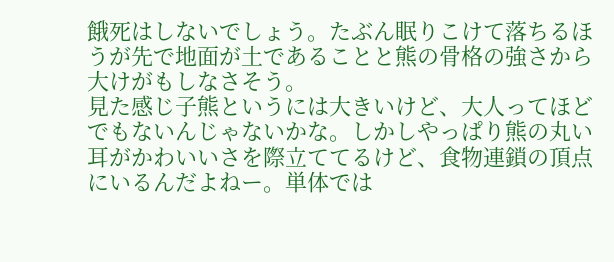餓死はしないでしょう。たぶん眠りこけて落ちるほうが先で地面が土であることと熊の骨格の強さから大けがもしなさそう。
見た感じ子熊というには大きいけど、大人ってほどでもないんじゃないかな。しかしやっぱり熊の丸い耳がかわいいさを際立ててるけど、食物連鎖の頂点にいるんだよねー。単体では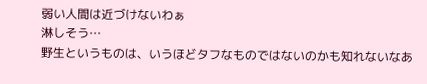弱い人間は近づけないわぁ
淋しそう…
野生というものは、いうほどタフなものではないのかも知れないなあ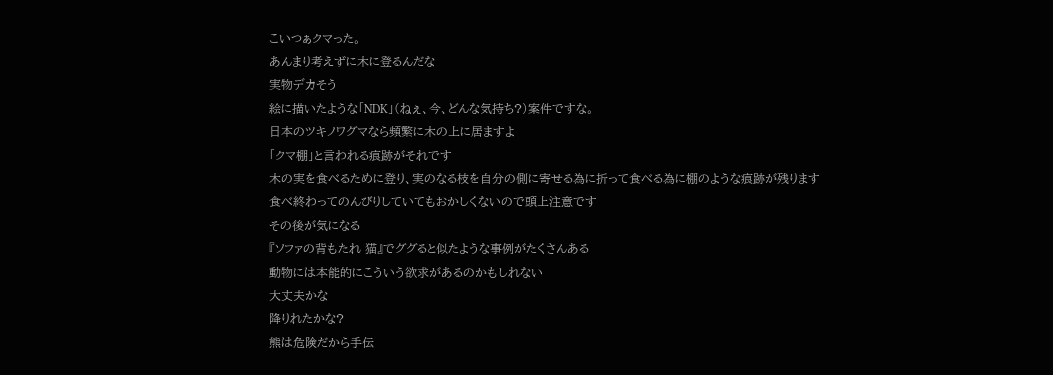こいつぁクマった。
あんまり考えずに木に登るんだな
実物デカそう
絵に描いたような「NDK」(ねぇ、今、どんな気持ち?)案件ですな。
日本のツキノワグマなら頻繁に木の上に居ますよ
「クマ棚」と言われる痕跡がそれです
木の実を食べるために登り、実のなる枝を自分の側に寄せる為に折って食べる為に棚のような痕跡が残ります
食べ終わってのんびりしていてもおかしくないので頭上注意です
その後が気になる
『ソファの背もたれ 猫』でググると似たような事例がたくさんある
動物には本能的にこういう欲求があるのかもしれない
大丈夫かな
降りれたかな?
熊は危険だから手伝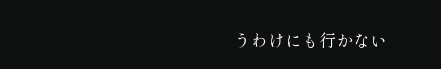うわけにも行かない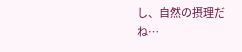し、自然の摂理だね…